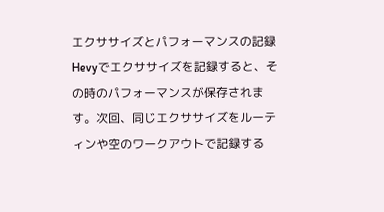エクササイズとパフォーマンスの記録
Hevyでエクササイズを記録すると、その時のパフォーマンスが保存されます。次回、同じエクササイズをルーティンや空のワークアウトで記録する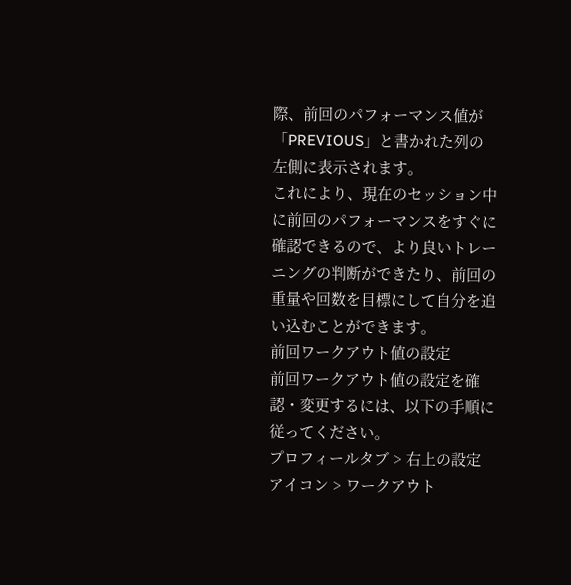際、前回のパフォーマンス値が「PREVIOUS」と書かれた列の左側に表示されます。
これにより、現在のセッション中に前回のパフォーマンスをすぐに確認できるので、より良いトレーニングの判断ができたり、前回の重量や回数を目標にして自分を追い込むことができます。
前回ワークアウト値の設定
前回ワークアウト値の設定を確認・変更するには、以下の手順に従ってください。
プロフィールタブ > 右上の設定アイコン > ワークアウト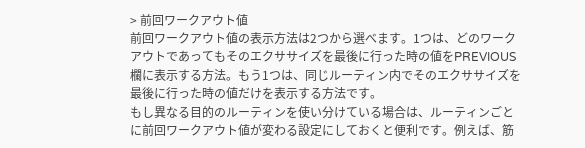> 前回ワークアウト値
前回ワークアウト値の表示方法は2つから選べます。1つは、どのワークアウトであってもそのエクササイズを最後に行った時の値をPREVIOUS欄に表示する方法。もう1つは、同じルーティン内でそのエクササイズを最後に行った時の値だけを表示する方法です。
もし異なる目的のルーティンを使い分けている場合は、ルーティンごとに前回ワークアウト値が変わる設定にしておくと便利です。例えば、筋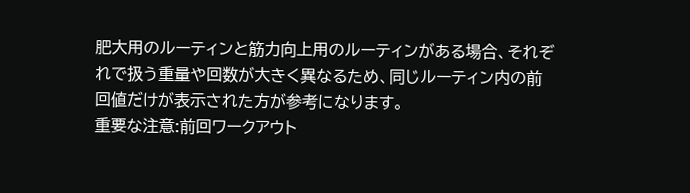肥大用のルーティンと筋力向上用のルーティンがある場合、それぞれで扱う重量や回数が大きく異なるため、同じルーティン内の前回値だけが表示された方が参考になります。
重要な注意:前回ワークアウト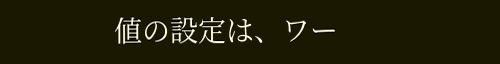値の設定は、ワー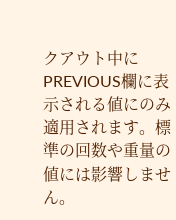クアウト中にPREVIOUS欄に表示される値にのみ適用されます。標準の回数や重量の値には影響しません。